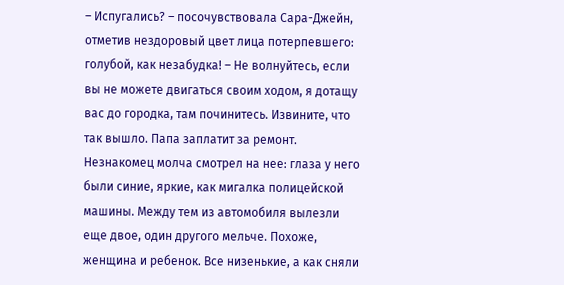– Испугались? – посочувствовала Сара-Джейн, отметив нездоровый цвет лица потерпевшего: голубой, как незабудка! – Не волнуйтесь, если вы не можете двигаться своим ходом, я дотащу вас до городка, там починитесь. Извините, что так вышло. Папа заплатит за ремонт.
Незнакомец молча смотрел на нее: глаза у него были синие, яркие, как мигалка полицейской машины. Между тем из автомобиля вылезли еще двое, один другого мельче. Похоже, женщина и ребенок. Все низенькие, а как сняли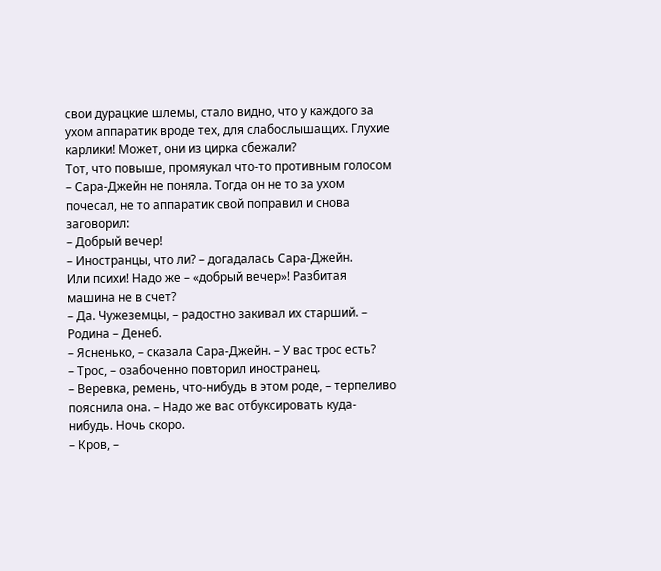свои дурацкие шлемы, стало видно, что у каждого за ухом аппаратик вроде тех, для слабослышащих. Глухие карлики! Может, они из цирка сбежали?
Тот, что повыше, промяукал что-то противным голосом – Сара-Джейн не поняла. Тогда он не то за ухом почесал, не то аппаратик свой поправил и снова заговорил:
– Добрый вечер!
– Иностранцы, что ли? – догадалась Сара-Джейн.
Или психи! Надо же – «добрый вечер»! Разбитая машина не в счет?
– Да. Чужеземцы, – радостно закивал их старший. – Родина – Денеб.
– Ясненько, – сказала Сара-Джейн. – У вас трос есть?
– Трос, – озабоченно повторил иностранец.
– Веревка, ремень, что-нибудь в этом роде, – терпеливо пояснила она. – Надо же вас отбуксировать куда-нибудь. Ночь скоро.
– Кров, –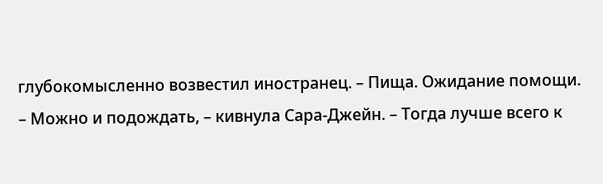глубокомысленно возвестил иностранец. – Пища. Ожидание помощи.
– Можно и подождать, – кивнула Сара-Джейн. – Тогда лучше всего к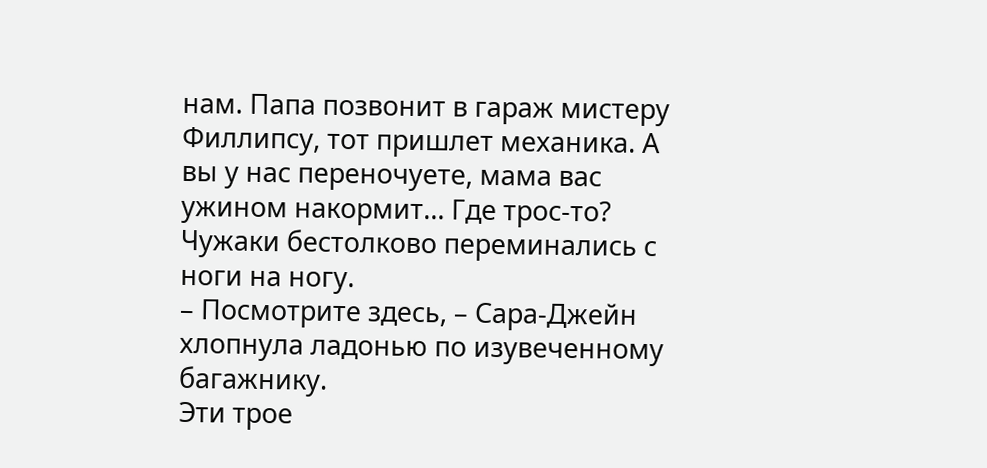нам. Папа позвонит в гараж мистеру Филлипсу, тот пришлет механика. А вы у нас переночуете, мама вас ужином накормит… Где трос-то?
Чужаки бестолково переминались с ноги на ногу.
– Посмотрите здесь, – Сара-Джейн хлопнула ладонью по изувеченному багажнику.
Эти трое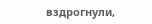вздрогнули,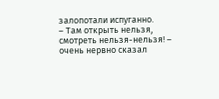залопотали испуганно.
– Там открыть нельзя, смотреть нельзя-нельзя! – очень нервно сказал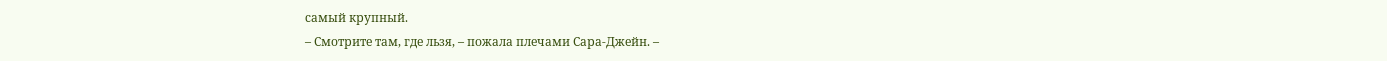самый крупный.
– Смотрите там, где льзя, – пожала плечами Сара-Джейн. –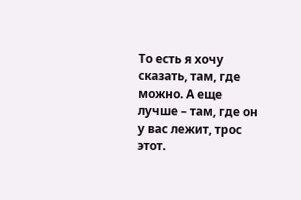То есть я хочу сказать, там, где можно. А еще лучше – там, где он у вас лежит, трос этот.